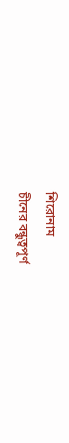শিরোনাম
চীনের বন্ধুত্বপূর্ণ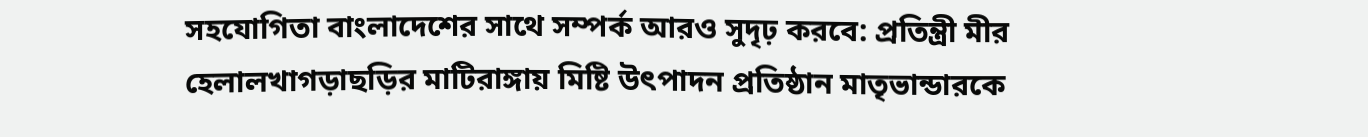সহযোগিতা বাংলাদেশের সাথে সম্পর্ক আরও সুদৃঢ় করবে: প্রতিন্ত্রী মীর হেলালখাগড়াছড়ির মাটিরাঙ্গায় মিষ্টি উৎপাদন প্রতিষ্ঠান মাতৃভান্ডারকে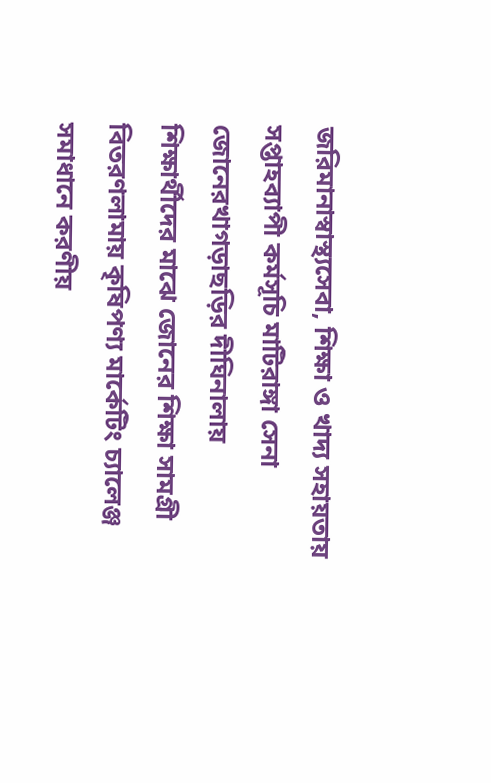জরিমানাস্বাস্থ্যসেবা, শিক্ষা ও খাদ্য সহায়তায় সপ্তাহব্যাপী কর্মসূচি মাটিরাঙ্গা সেনা জোনেরখাগড়াছড়ির দীঘিনালায় শিক্ষার্থীদের মাঝে জোনের শিক্ষা সামগ্রী বিতরণলামায় কৃষিপণ্য মার্কেটিং চ্যালেঞ্জ সমাধানে করণীয়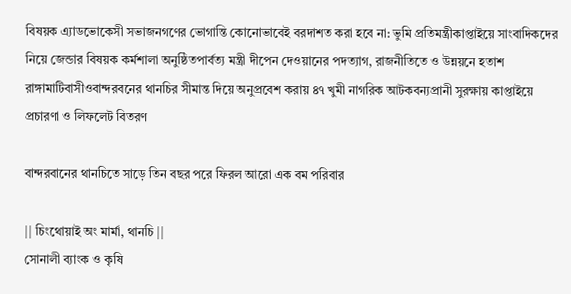বিষয়ক এ্যাডভোকেসী সভাজনগণের ভোগান্তি কোনোভাবেই বরদাশত করা হবে না: ভুমি প্রতিমন্ত্রীকাপ্তাইয়ে সাংবাদিকদের নিয়ে জেন্ডার বিষয়ক কর্মশালা অনুষ্ঠিতপার্বত্য মন্ত্রী দীপেন দেওয়ানের পদত্যাগ, রাজনীতিতে ও উন্নয়নে হতাশ রাঙ্গামাটিবাসীওবান্দরবনের থানচির সীমান্ত দিয়ে অনুপ্রবেশ করায় ৪৭ খুমী নাগরিক আটকবন্যপ্রানী সুরক্ষায় কাপ্তাইয়ে প্রচারণা ও লিফলেট বিতরণ

বান্দরবানের থানচিতে সাড়ে তিন বছর পরে ফিরল আরো এক বম পরিবার

|| চিংথোয়াই অং মার্মা, থানচি ||
সোনালী ব্যাংক ও কৃষি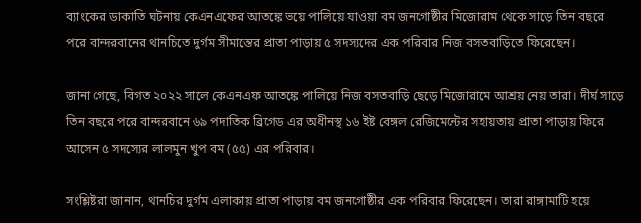ব্যাংকের ডাকাতি ঘটনায় কেএনএফের আতঙ্কে ভয়ে পালিয়ে যাওয়া বম জনগোষ্ঠীর মিজোরাম থেকে সাড়ে তিন বছরে পরে বান্দরবানের থানচিতে দুর্গম সীমান্তের প্রাতা পাড়ায় ৫ সদস্যদের এক পরিবার নিজ বসতবাড়িতে ফিরেছেন।

জানা গেছে, বিগত ২০২২ সালে কেএনএফ আতঙ্কে পালিয়ে নিজ বসতবাড়ি ছেড়ে মিজোরামে আশ্রয় নেয় তারা। দীর্ঘ সাড়ে তিন বছরে পরে বান্দরবানে ৬৯ পদাতিক ব্রিগেড এর অধীনস্থ ১৬ ইষ্ট বেঙ্গল রেজিমেন্টের সহায়তায় প্রাতা পাড়ায় ফিরে আসেন ৫ সদস্যের লালমুন খুপ বম (৫৫) এর পরিবার।

সংশ্লিষ্টরা জানান, থানচির দুর্গম এলাকায় প্রাতা পাড়ায় বম জনগোষ্ঠীর এক পরিবার ফিরেছেন। তারা রাঙ্গামাটি হয়ে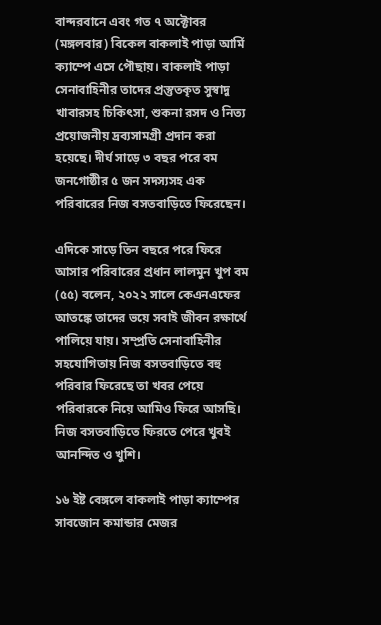বান্দরবানে এবং গত ৭ অক্টোবর (মঙ্গলবার) বিকেল বাকলাই পাড়া আর্মি ক্যাম্পে এসে পৌছায়। বাকলাই পাড়া সেনাবাহিনীর তাদের প্রস্তুতকৃত সুস্বাদু খাবারসহ চিকিৎসা, শুকনা রসদ ও নিত্য প্রয়োজনীয় দ্রব্যসামগ্রী প্রদান করা হয়েছে। দীর্ঘ সাড়ে ৩ বছর পরে বম জনগোষ্ঠীর ৫ জন সদস্যসহ এক পরিবারের নিজ বসতবাড়িতে ফিরেছেন।

এদিকে সাড়ে তিন বছরে পরে ফিরে আসার পরিবারের প্রধান লালমুন খুপ বম (৫৫) বলেন, ২০২২ সালে কেএনএফের আতঙ্কে তাদের ভয়ে সবাই জীবন রক্ষার্থে পালিয়ে যায়। সম্প্রতি সেনাবাহিনীর সহযোগিতায় নিজ বসতবাড়িতে বহু পরিবার ফিরেছে তা খবর পেয়ে পরিবারকে নিয়ে আমিও ফিরে আসছি। নিজ বসতবাড়িতে ফিরতে পেরে খুবই আনন্দিত ও খুশি।

১৬ ইষ্ট বেঙ্গলে বাকলাই পাড়া ক্যাম্পের সাবজোন কমান্ডার মেজর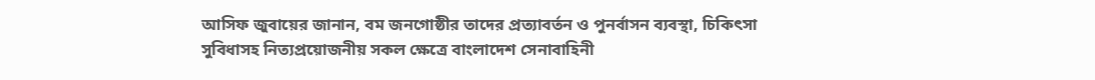আসিফ জুবায়ের জানান, বম জনগোষ্ঠীর তাদের প্রত্যাবর্তন ও পুনর্বাসন ব্যবস্থা, চিকিৎসা সুবিধাসহ নিত্যপ্রয়োজনীয় সকল ক্ষেত্রে বাংলাদেশ সেনাবাহিনী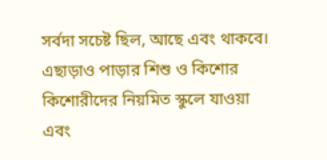সর্বদা সচেষ্ট ছিল, আছে এবং থাকবে। এছাড়াও পাড়ার শিশু ও কিশোর কিশোরীদের নিয়মিত স্কুলে যাওয়া এবং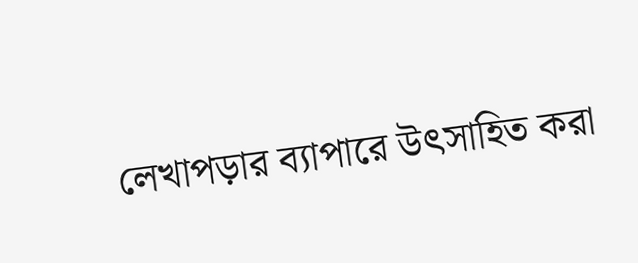লেখাপড়ার ব্যাপারে উৎসাহিত করা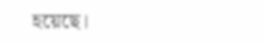হয়েছে।